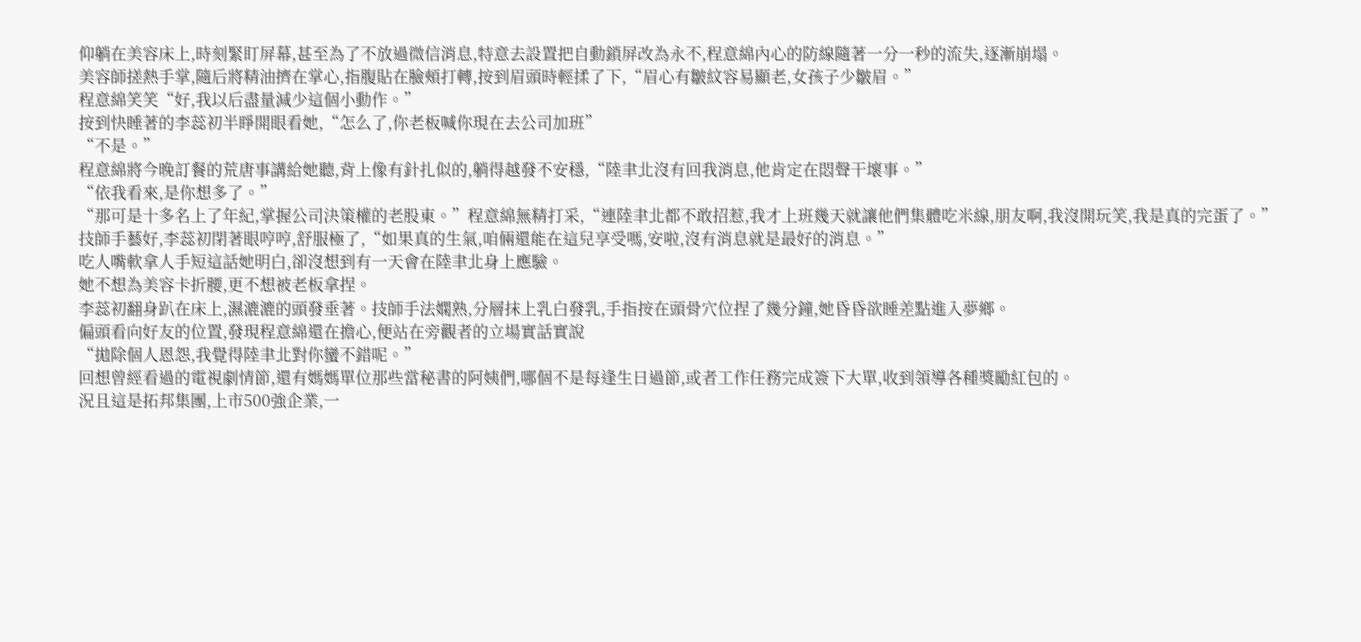仰躺在美容床上,時刻緊盯屏幕,甚至為了不放過微信消息,特意去設置把自動鎖屏改為永不,程意綿內心的防線隨著一分一秒的流失,逐漸崩塌。
美容師搓熱手掌,隨后將精油擠在掌心,指腹貼在臉頰打轉,按到眉頭時輕揉了下,“眉心有皺紋容易顯老,女孩子少皺眉。”
程意綿笑笑“好,我以后盡量減少這個小動作。”
按到快睡著的李蕊初半睜開眼看她,“怎么了,你老板喊你現在去公司加班”
“不是。”
程意綿將今晚訂餐的荒唐事講給她聽,背上像有針扎似的,躺得越發不安穩,“陸聿北沒有回我消息,他肯定在悶聲干壞事。”
“依我看來,是你想多了。”
“那可是十多名上了年紀,掌握公司決策權的老股東。”程意綿無精打采,“連陸聿北都不敢招惹,我才上班幾天就讓他們集體吃米線,朋友啊,我沒開玩笑,我是真的完蛋了。”
技師手藝好,李蕊初閉著眼哼哼,舒服極了,“如果真的生氣,咱倆還能在這兒享受嗎,安啦,沒有消息就是最好的消息。”
吃人嘴軟拿人手短這話她明白,卻沒想到有一天會在陸聿北身上應驗。
她不想為美容卡折腰,更不想被老板拿捏。
李蕊初翻身趴在床上,濕漉漉的頭發垂著。技師手法嫻熟,分層抹上乳白發乳,手指按在頭骨穴位捏了幾分鐘,她昏昏欲睡差點進入夢鄉。
偏頭看向好友的位置,發現程意綿還在擔心,便站在旁觀者的立場實話實說
“拋除個人恩怨,我覺得陸聿北對你蠻不錯呢。”
回想曾經看過的電視劇情節,還有媽媽單位那些當秘書的阿姨們,哪個不是每逢生日過節,或者工作任務完成簽下大單,收到領導各種獎勵紅包的。
況且這是拓邦集團,上市500強企業,一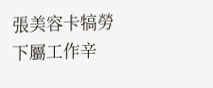張美容卡犒勞下屬工作辛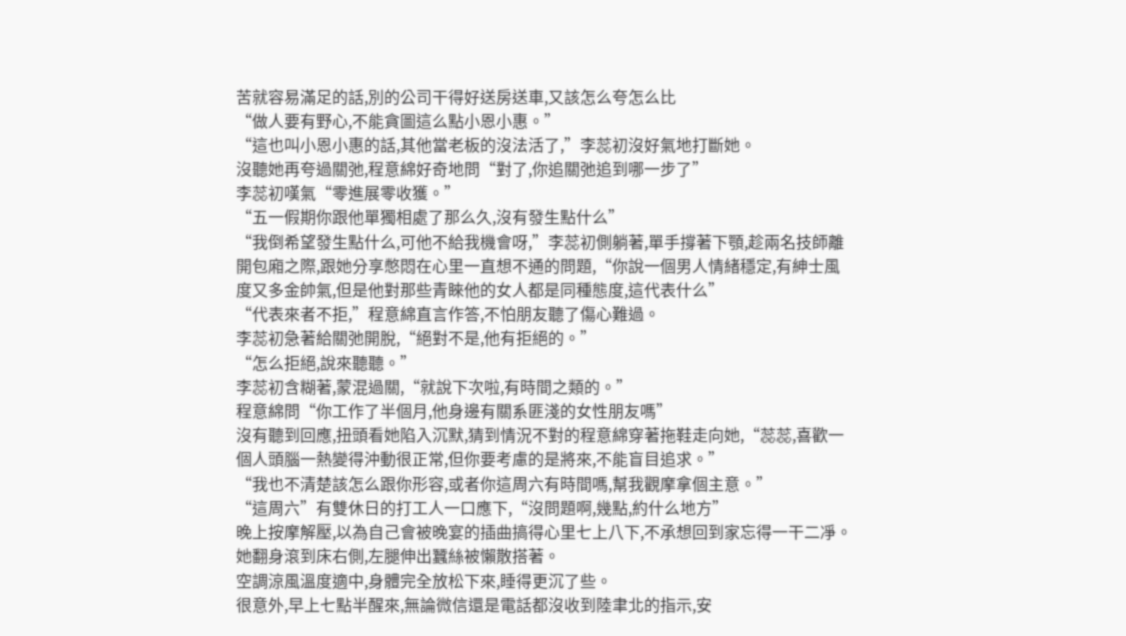苦就容易滿足的話,別的公司干得好送房送車,又該怎么夸怎么比
“做人要有野心,不能貪圖這么點小恩小惠。”
“這也叫小恩小惠的話,其他當老板的沒法活了,”李蕊初沒好氣地打斷她。
沒聽她再夸過關弛,程意綿好奇地問“對了,你追關弛追到哪一步了”
李蕊初嘆氣“零進展零收獲。”
“五一假期你跟他單獨相處了那么久,沒有發生點什么”
“我倒希望發生點什么,可他不給我機會呀,”李蕊初側躺著,單手撐著下顎,趁兩名技師離開包廂之際,跟她分享憋悶在心里一直想不通的問題,“你說一個男人情緒穩定,有紳士風度又多金帥氣,但是他對那些青睞他的女人都是同種態度,這代表什么”
“代表來者不拒,”程意綿直言作答,不怕朋友聽了傷心難過。
李蕊初急著給關弛開脫,“絕對不是,他有拒絕的。”
“怎么拒絕,說來聽聽。”
李蕊初含糊著,蒙混過關,“就說下次啦,有時間之類的。”
程意綿問“你工作了半個月,他身邊有關系匪淺的女性朋友嗎”
沒有聽到回應,扭頭看她陷入沉默,猜到情況不對的程意綿穿著拖鞋走向她,“蕊蕊,喜歡一個人頭腦一熱變得沖動很正常,但你要考慮的是將來,不能盲目追求。”
“我也不清楚該怎么跟你形容,或者你這周六有時間嗎,幫我觀摩拿個主意。”
“這周六”有雙休日的打工人一口應下,“沒問題啊,幾點,約什么地方”
晚上按摩解壓,以為自己會被晚宴的插曲搞得心里七上八下,不承想回到家忘得一干二凈。
她翻身滾到床右側,左腿伸出蠶絲被懶散搭著。
空調涼風溫度適中,身體完全放松下來,睡得更沉了些。
很意外,早上七點半醒來,無論微信還是電話都沒收到陸聿北的指示,安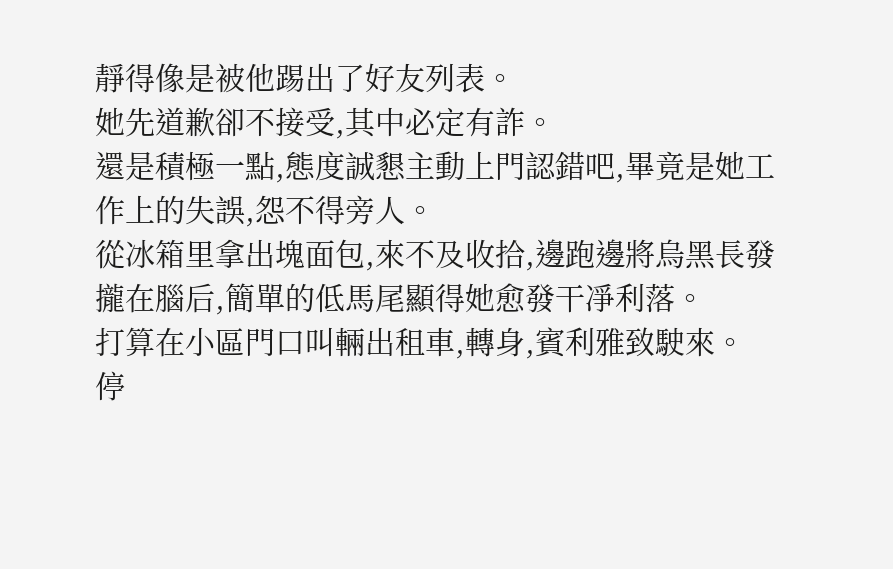靜得像是被他踢出了好友列表。
她先道歉卻不接受,其中必定有詐。
還是積極一點,態度誠懇主動上門認錯吧,畢竟是她工作上的失誤,怨不得旁人。
從冰箱里拿出塊面包,來不及收拾,邊跑邊將烏黑長發攏在腦后,簡單的低馬尾顯得她愈發干凈利落。
打算在小區門口叫輛出租車,轉身,賓利雅致駛來。
停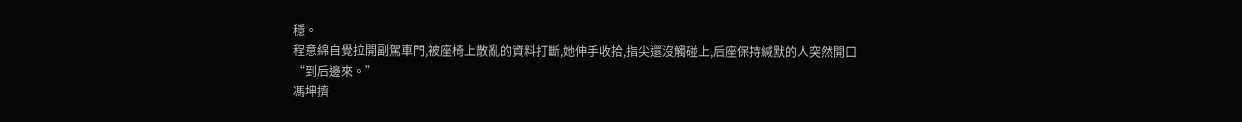穩。
程意綿自覺拉開副駕車門,被座椅上散亂的資料打斷,她伸手收拾,指尖還沒觸碰上,后座保持緘默的人突然開口
“到后邊來。”
馮坤擠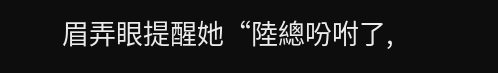眉弄眼提醒她“陸總吩咐了,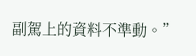副駕上的資料不準動。”